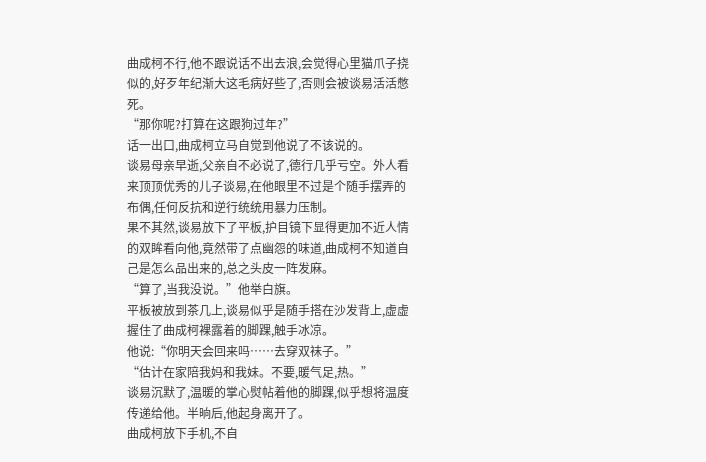曲成柯不行,他不跟说话不出去浪,会觉得心里猫爪子挠似的,好歹年纪渐大这毛病好些了,否则会被谈易活活憋死。
“那你呢?打算在这跟狗过年?”
话一出口,曲成柯立马自觉到他说了不该说的。
谈易母亲早逝,父亲自不必说了,德行几乎亏空。外人看来顶顶优秀的儿子谈易,在他眼里不过是个随手摆弄的布偶,任何反抗和逆行统统用暴力压制。
果不其然,谈易放下了平板,护目镜下显得更加不近人情的双眸看向他,竟然带了点幽怨的味道,曲成柯不知道自己是怎么品出来的,总之头皮一阵发麻。
“算了,当我没说。”他举白旗。
平板被放到茶几上,谈易似乎是随手搭在沙发背上,虚虚握住了曲成柯裸露着的脚踝,触手冰凉。
他说:“你明天会回来吗……去穿双袜子。”
“估计在家陪我妈和我妹。不要,暖气足,热。”
谈易沉默了,温暖的掌心熨帖着他的脚踝,似乎想将温度传递给他。半晌后,他起身离开了。
曲成柯放下手机,不自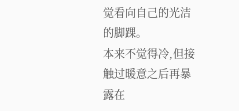觉看向自己的光洁的脚踝。
本来不觉得冷,但接触过暖意之后再暴露在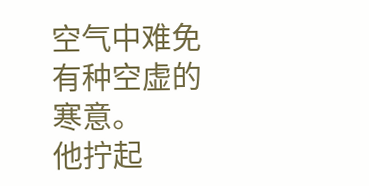空气中难免有种空虚的寒意。
他拧起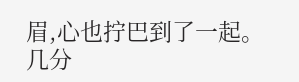眉,心也拧巴到了一起。
几分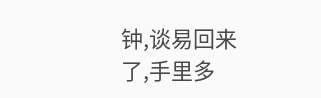钟,谈易回来了,手里多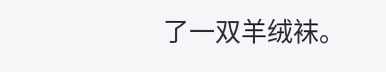了一双羊绒袜。